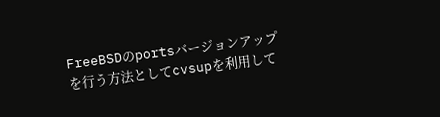FreeBSDのportsバージョンアップを行う方法としてcvsupを利用して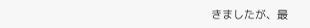きましたが、最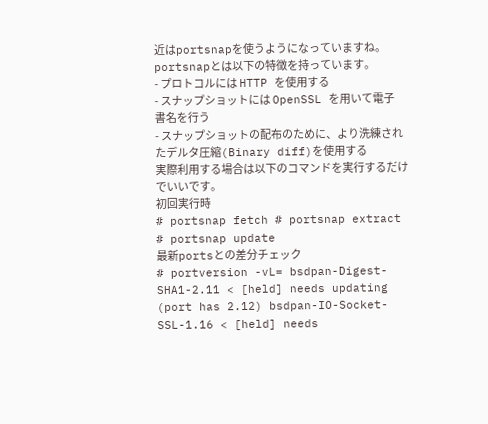近はportsnapを使うようになっていますね。
portsnapとは以下の特徴を持っています。
- プロトコルには HTTP を使用する
- スナップショットには OpenSSL を用いて電子書名を行う
- スナップショットの配布のために、より洗練されたデルタ圧縮(Binary diff)を使用する
実際利用する場合は以下のコマンドを実行するだけでいいです。
初回実行時
# portsnap fetch # portsnap extract # portsnap update
最新portsとの差分チェック
# portversion -vL= bsdpan-Digest-SHA1-2.11 < [held] needs updating (port has 2.12) bsdpan-IO-Socket-SSL-1.16 < [held] needs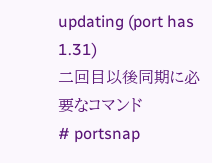updating (port has 1.31)
二回目以後同期に必要なコマンド
# portsnap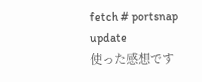fetch # portsnap update
使った感想です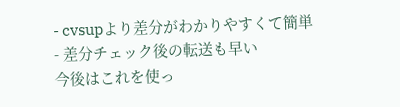- cvsupより差分がわかりやすくて簡単
- 差分チェック後の転送も早い
今後はこれを使っ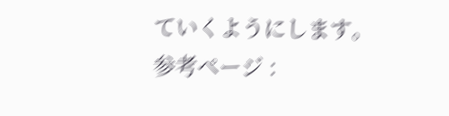ていくようにします。
参考ページ :